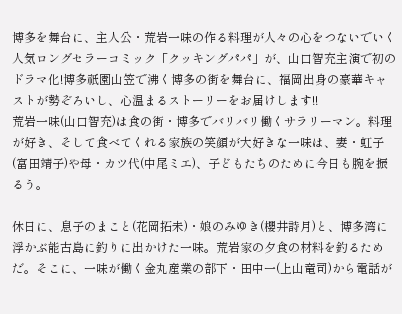博多を舞台に、主人公・荒岩一味の作る料理が人々の心をつないでいく人気ロングセラーコミック「クッキングパパ」が、山口智充主演で初のドラマ化!博多祇園山笠で沸く博多の街を舞台に、福岡出身の豪華キャストが勢ぞろいし、心温まるストーリーをお届けします!!
荒岩一味(山口智充)は食の街・博多でバリバリ働くサラリーマン。料理が好き、そして食べてくれる家族の笑顔が大好きな一味は、妻・虹子(富田靖子)や母・カツ代(中尾ミエ)、子どもたちのために今日も腕を振るう。

休日に、息子のまこと(花岡拓未)・娘のみゆき(櫻井詩月)と、博多湾に浮かぶ能古島に釣りに出かけた一味。荒岩家の夕食の材料を釣るためだ。そこに、一味が働く金丸産業の部下・田中一(上山竜司)から電話が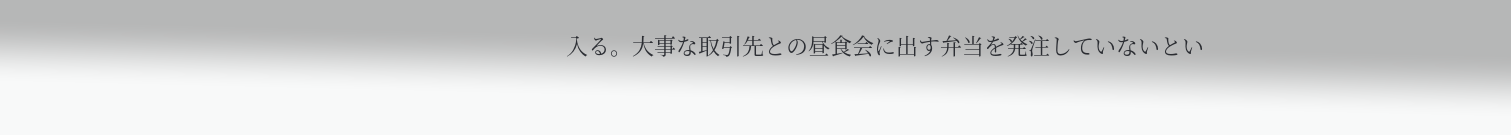入る。大事な取引先との昼食会に出す弁当を発注していないとい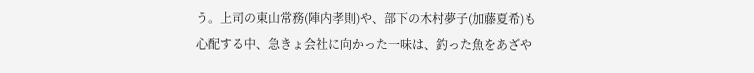う。上司の東山常務(陣内孝則)や、部下の木村夢子(加藤夏希)も心配する中、急きょ会社に向かった一味は、釣った魚をあざや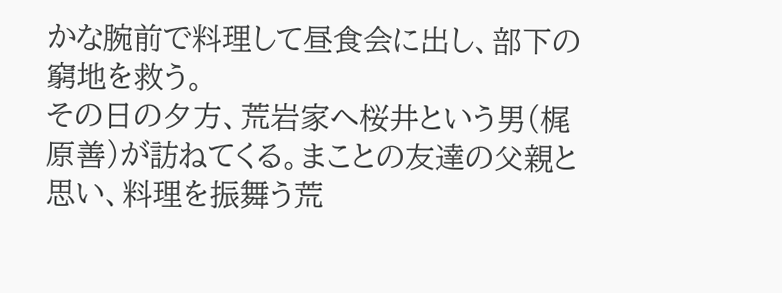かな腕前で料理して昼食会に出し、部下の窮地を救う。
その日の夕方、荒岩家へ桜井という男(梶原善)が訪ねてくる。まことの友達の父親と思い、料理を振舞う荒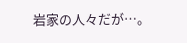岩家の人々だが…。